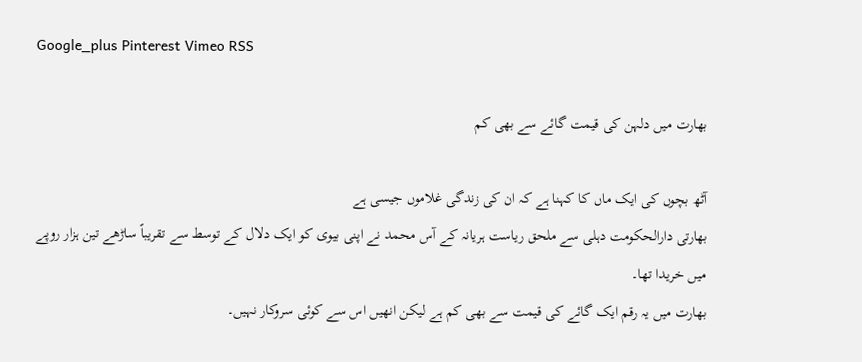Google_plus Pinterest Vimeo RSS

بھارت میں دلہن کی قیمت گائے سے بھی کم

آٹھ بچوں کی ایک ماں کا کہنا ہے کہ ان کی زندگی غلاموں جیسی ہے
بھارتی دارالحکومت دہلی سے ملحق ریاست ہریانہ کے آس محمد نے اپنی بیوی کو ایک دلال کے توسط سے تقریباً ساڑھے تین ہزار روپے میں خریدا تھا۔
بھارت میں یہ رقم ایک گائے کی قیمت سے بھی کم ہے لیکن انھیں اس سے کوئی سروکار نہیں۔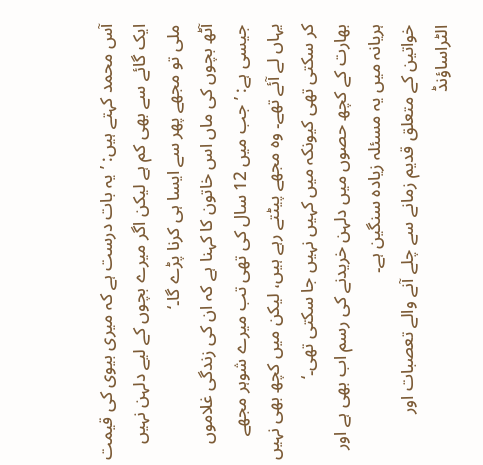آس محمد کہتے ہیں: ’یہ بات درست ہے کہ میری بیوی کی قیمت ایک گائے سے بھی کم ہے لیکن اگر میرے بچوں کے لیے دلہن نہیں ملی تو مجھے پھر سے ایسا ہی کرنا پڑے گا۔‘
آٹھ بچوں کی ماں اس خاتون کا کہنا ہے کہ ان کی زندگی غلاموں جیسی ہے: ’جب میں 12 سال کی تھی تب میرے شوہر مجھے یہاں لے آئے تھے۔ وہ مجھے پیٹتے رہے ہیں، لیکن میں کچھ بھی نہیں کر سکتی تھی کیونکہ میں کہیں نہیں جا سکتی تھی۔‘
بھارت کے کچھ حصوں میں دلہن خریدنے کی رسم اب بھی ہے اور ہریانہ میں یہ مسئلہ زیادہ سنگین ہے۔
خواتین کے متعلق قدیم زمانے سے چلے آنے والے تعصبات اور الٹراساؤنڈ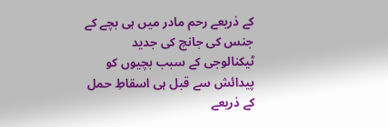کے ذریعے رحم مادر میں ہی بچے کے جنس کی جانچ کی جدید ٹیکنالوجی کے سبب بچیوں کو پیدائش سے قبل ہی اسقاطِ حمل کے ذریعے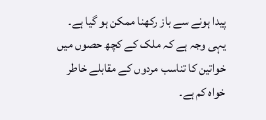پیدا ہونے سے باز رکھنا ممکن ہو گیا ہے۔
یہی وجہ ہے کہ ملک کے کچھ حصوں میں خواتین کا تناسب مردوں کے مقابلے خاطر خواہ کم ہے۔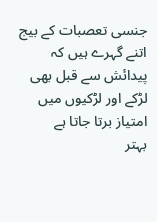جنسی تعصبات کے بیج اتنے گہرے ہیں کہ پیدائش سے قبل بھی لڑکے اور لڑکیوں میں امتیاز برتا جاتا ہے
بہتر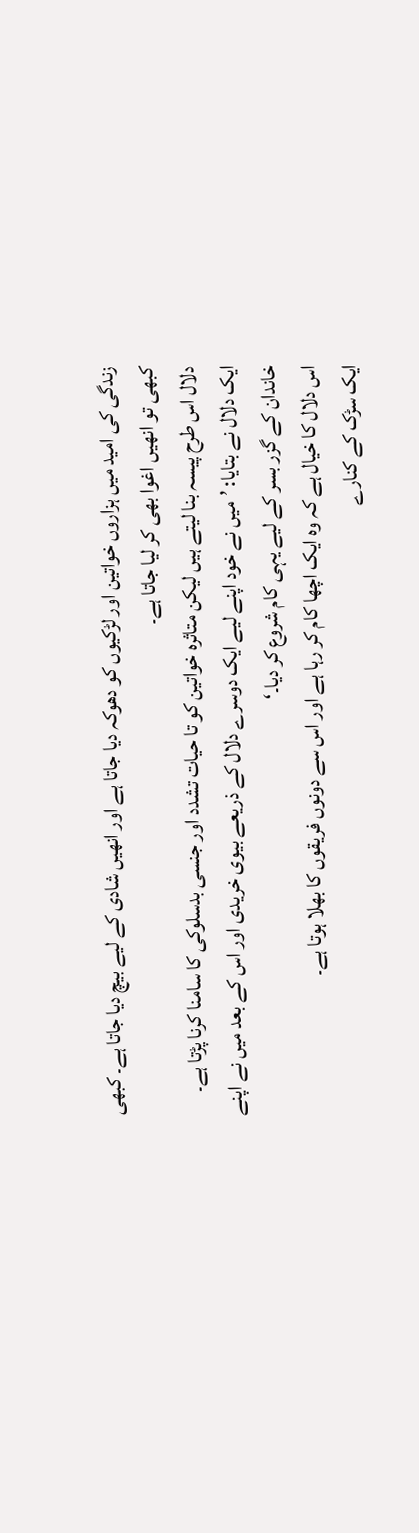زندگی کی امید میں ہزاروں خواتین اور لڑکیوں کو دھوکہ دیا جاتا ہے اور انھیں شادی کے لیے بیچ دیا جاتا ہے۔ کبھی کبھی تو انھیں اغوا بھی کر لیا جاتا ہے۔
دلال اس طرح پیسہ بنا لیتے ہیں لیکن متاثرہ خواتین کو تا حیات تشدد اور جنسی بدسلوکی کا سامنا کرنا پڑتا ہے۔
ایک دلال نے بتایا: ’میں نے خود اپنے لیے ایک دوسرے دلال کے ذریعے بیوی خریدی اور اس کے بعد میں نے اپنے خاندان کے گزر بسر کے لیے یہی کام شروع کر دیا۔‘
اس دلال کا خیال ہے کہ وہ ایک اچھا کام کر رہا ہے اور اس سے دونوں فریقوں کا بھلا ہوتا ہے۔
ایک سڑک کے کنارے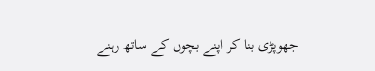جھوپڑی بنا کر اپنے بچوں کے ساتھ رہنے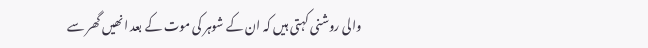والی روشنی کہتی ہیں کہ ان کے شوہر کی موت کے بعد انھیں گھر سے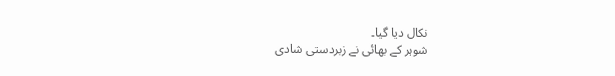نکال دیا گیا۔
شوہر کے بھائی نے زبردستی شادی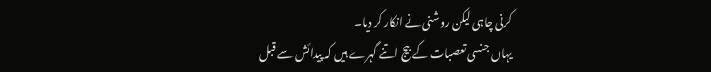کرنی چاہی لیکن روشنی نے انکار کر دیا۔
یہاں جنسی تعصبات کے بیج اتنے گہرے ہیں کہ پیدائش سے قبل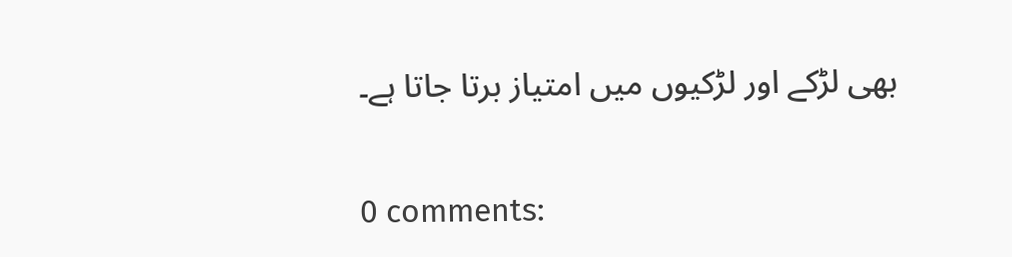بھی لڑکے اور لڑکیوں میں امتیاز برتا جاتا ہے۔

0 comments: